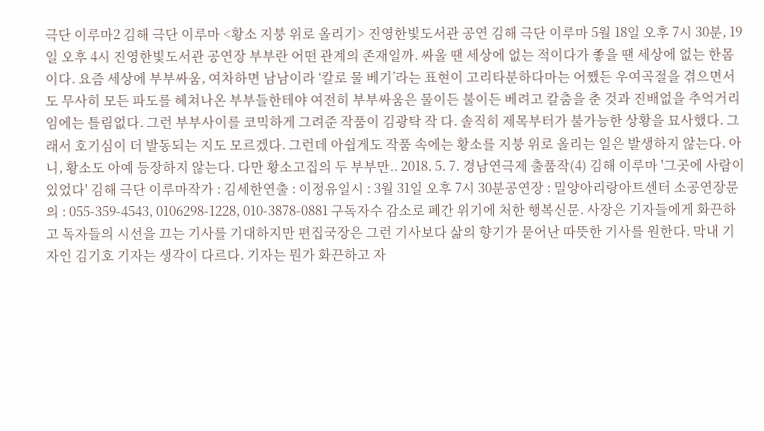극단 이루마2 김해 극단 이루마 <황소 지붕 위로 올리기> 진영한빛도서관 공연 김해 극단 이루마 5월 18일 오후 7시 30분, 19일 오후 4시 진영한빛도서관 공연장 부부란 어떤 관계의 존재일까. 싸울 땐 세상에 없는 적이다가 좋을 땐 세상에 없는 한몸이다. 요즘 세상에 부부싸움, 여차하면 남남이라 ‘칼로 물 베기’라는 표현이 고리타분하다마는 어쨌든 우여곡절을 겪으면서도 무사히 모든 파도를 헤쳐나온 부부들한테야 여전히 부부싸움은 물이든 불이든 베려고 칼춤을 춘 것과 진배없을 추억거리임에는 틀림없다. 그런 부부사이를 코믹하게 그려준 작품이 김광탁 작 다. 솔직히 제목부터가 불가능한 상황을 묘사했다. 그래서 호기심이 더 발동되는 지도 모르겠다. 그런데 아쉽게도 작품 속에는 황소를 지붕 위로 올리는 일은 발생하지 않는다. 아니, 황소도 아예 등장하지 않는다. 다만 황소고집의 두 부부만.. 2018. 5. 7. 경남연극제 출품작(4) 김해 이루마 '그곳에 사람이 있었다' 김해 극단 이루마작가 : 김세한연출 : 이정유일시 : 3월 31일 오후 7시 30분공연장 : 밀양아리랑아트센터 소공연장문의 : 055-359-4543, 0106298-1228, 010-3878-0881 구독자수 감소로 폐간 위기에 처한 행복신문. 사장은 기자들에게 화끈하고 독자들의 시선을 끄는 기사를 기대하지만 편집국장은 그런 기사보다 삶의 향기가 묻어난 따뜻한 기사를 원한다. 막내 기자인 김기호 기자는 생각이 다르다. 기자는 뭔가 화끈하고 자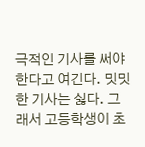극적인 기사를 써야 한다고 여긴다. 밋밋한 기사는 싫다. 그래서 고등학생이 초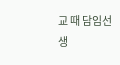교 때 담임선생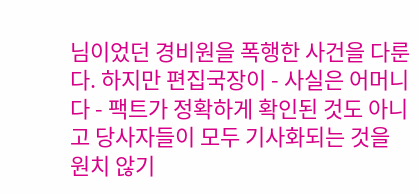님이었던 경비원을 폭행한 사건을 다룬다. 하지만 편집국장이 - 사실은 어머니다 - 팩트가 정확하게 확인된 것도 아니고 당사자들이 모두 기사화되는 것을 원치 않기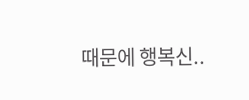때문에 행복신..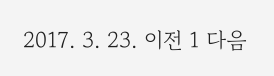2017. 3. 23. 이전 1 다음